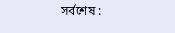সর্বশেষ :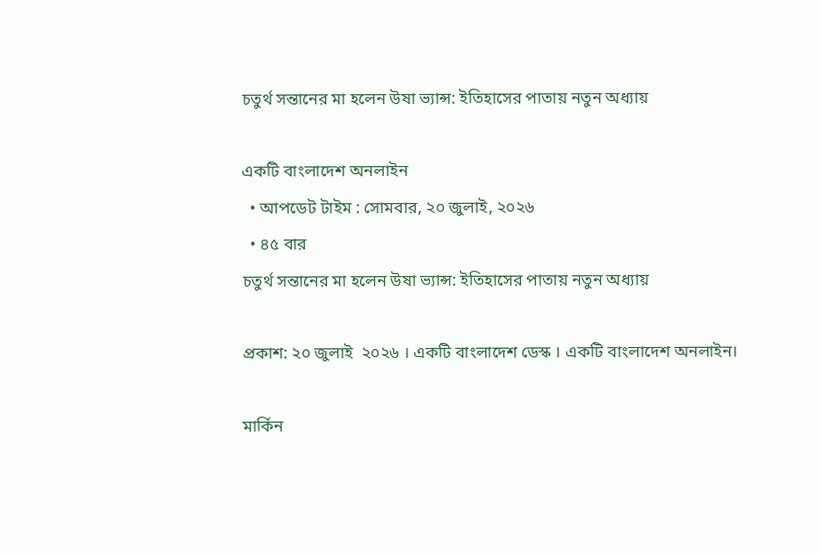চতুর্থ সন্তানের মা হলেন উষা ভ্যান্স: ইতিহাসের পাতায় নতুন অধ্যায়

একটি বাংলাদেশ অনলাইন
  • আপডেট টাইম : সোমবার, ২০ জুলাই, ২০২৬
  • ৪৫ বার
চতুর্থ সন্তানের মা হলেন উষা ভ্যান্স: ইতিহাসের পাতায় নতুন অধ্যায়

প্রকাশ: ২০ জুলাই  ২০২৬ । একটি বাংলাদেশ ডেস্ক । একটি বাংলাদেশ অনলাইন।

মার্কিন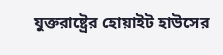যুক্তরাষ্ট্রের হোয়াইট হাউসের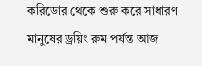করিডোর থেকে শুরু করে সাধারণ মানুষের ড্রয়িং রুম পর্যন্ত আজ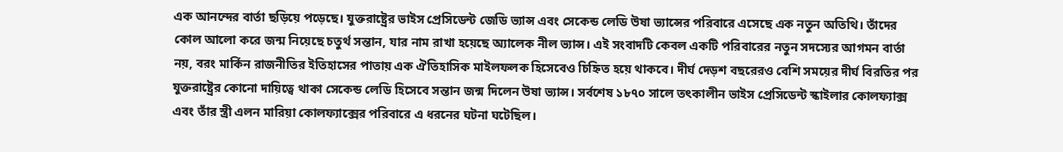এক আনন্দের বার্তা ছড়িয়ে পড়েছে। যুক্তরাষ্ট্রের ভাইস প্রেসিডেন্ট জেডি ভ্যান্স এবং সেকেন্ড লেডি উষা ভ্যান্সের পরিবারে এসেছে এক নতুন অতিথি। তাঁদের কোল আলো করে জন্ম নিয়েছে চতুর্থ সন্তান, যার নাম রাখা হয়েছে অ্যালেক নীল ভ্যান্স। এই সংবাদটি কেবল একটি পরিবারের নতুন সদস্যের আগমন বার্তা নয়, বরং মার্কিন রাজনীতির ইতিহাসের পাতায় এক ঐতিহাসিক মাইলফলক হিসেবেও চিহ্নিত হয়ে থাকবে। দীর্ঘ দেড়শ বছরেরও বেশি সময়ের দীর্ঘ বিরতির পর যুক্তরাষ্ট্রের কোনো দায়িত্বে থাকা সেকেন্ড লেডি হিসেবে সন্তান জন্ম দিলেন উষা ভ্যান্স। সর্বশেষ ১৮৭০ সালে তৎকালীন ভাইস প্রেসিডেন্ট স্কাইলার কোলফ্যাক্স এবং তাঁর স্ত্রী এলন মারিয়া কোলফ্যাক্সের পরিবারে এ ধরনের ঘটনা ঘটেছিল।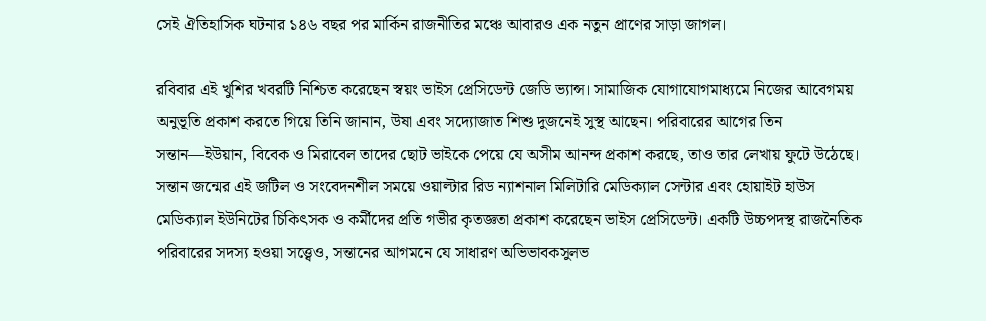সেই ঐতিহাসিক ঘটনার ১৪৬ বছর পর মার্কিন রাজনীতির মঞ্চে আবারও এক নতুন প্রাণের সাড়া জাগল।

রবিবার এই খুশির খবরটি নিশ্চিত করেছেন স্বয়ং ভাইস প্রেসিডেন্ট জেডি ভ্যান্স। সামাজিক যোগাযোগমাধ্যমে নিজের আবেগময় অনুভূতি প্রকাশ করতে গিয়ে তিনি জানান, উষা এবং সদ্যোজাত শিশু দুজনেই সুস্থ আছেন। পরিবারের আগের তিন সন্তান—ইউয়ান, বিবেক ও মিরাবেল তাদের ছোট ভাইকে পেয়ে যে অসীম আনন্দ প্রকাশ করছে, তাও তার লেখায় ফুটে উঠেছে। সন্তান জন্মের এই জটিল ও সংবেদনশীল সময়ে ওয়াল্টার রিড ন্যাশনাল মিলিটারি মেডিক্যাল সেন্টার এবং হোয়াইট হাউস মেডিক্যাল ইউনিটের চিকিৎসক ও কর্মীদের প্রতি গভীর কৃতজ্ঞতা প্রকাশ করেছেন ভাইস প্রেসিডেন্ট। একটি উচ্চপদস্থ রাজনৈতিক পরিবারের সদস্য হওয়া সত্ত্বেও, সন্তানের আগমনে যে সাধারণ অভিভাবকসুলভ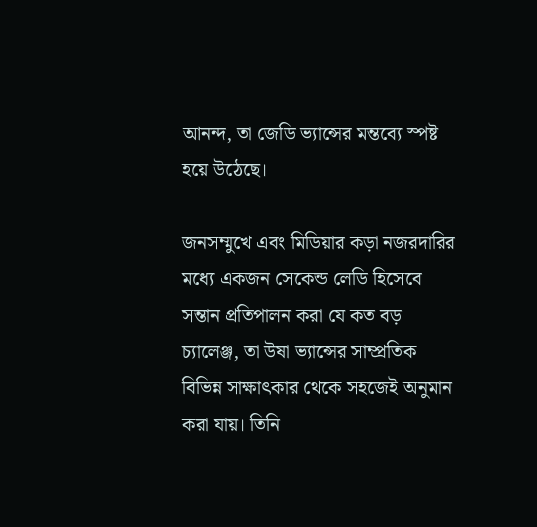আনন্দ, তা জেডি ভ্যান্সের মন্তব্যে স্পষ্ট হয়ে উঠেছে।

জনসম্মুখে এবং মিডিয়ার কড়া নজরদারির মধ্যে একজন সেকেন্ড লেডি হিসেবে সন্তান প্রতিপালন করা যে কত বড় চ্যালেঞ্জ, তা উষা ভ্যান্সের সাম্প্রতিক বিভিন্ন সাক্ষাৎকার থেকে সহজেই অনুমান করা যায়। তিনি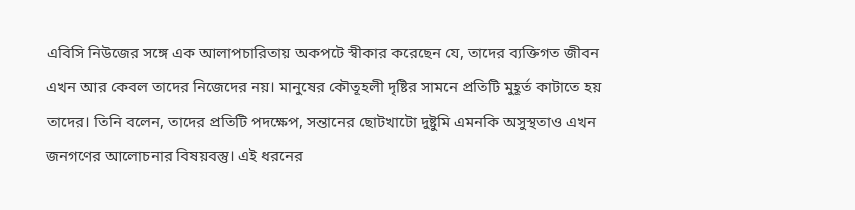এবিসি নিউজের সঙ্গে এক আলাপচারিতায় অকপটে স্বীকার করেছেন যে, তাদের ব্যক্তিগত জীবন এখন আর কেবল তাদের নিজেদের নয়। মানুষের কৌতূহলী দৃষ্টির সামনে প্রতিটি মুহূর্ত কাটাতে হয় তাদের। তিনি বলেন, তাদের প্রতিটি পদক্ষেপ, সন্তানের ছোটখাটো দুষ্টুমি এমনকি অসুস্থতাও এখন জনগণের আলোচনার বিষয়বস্তু। এই ধরনের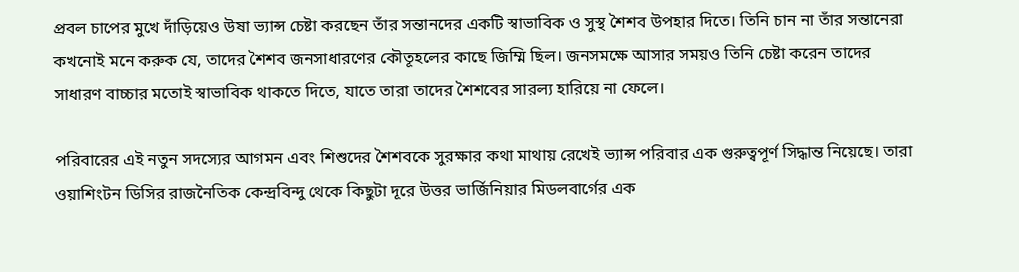প্রবল চাপের মুখে দাঁড়িয়েও উষা ভ্যান্স চেষ্টা করছেন তাঁর সন্তানদের একটি স্বাভাবিক ও সুস্থ শৈশব উপহার দিতে। তিনি চান না তাঁর সন্তানেরা কখনোই মনে করুক যে, তাদের শৈশব জনসাধারণের কৌতূহলের কাছে জিম্মি ছিল। জনসমক্ষে আসার সময়ও তিনি চেষ্টা করেন তাদের সাধারণ বাচ্চার মতোই স্বাভাবিক থাকতে দিতে, যাতে তারা তাদের শৈশবের সারল্য হারিয়ে না ফেলে।

পরিবারের এই নতুন সদস্যের আগমন এবং শিশুদের শৈশবকে সুরক্ষার কথা মাথায় রেখেই ভ্যান্স পরিবার এক গুরুত্বপূর্ণ সিদ্ধান্ত নিয়েছে। তারা ওয়াশিংটন ডিসির রাজনৈতিক কেন্দ্রবিন্দু থেকে কিছুটা দূরে উত্তর ভার্জিনিয়ার মিডলবার্গের এক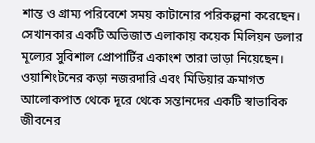শান্ত ও গ্রাম্য পরিবেশে সময় কাটানোর পরিকল্পনা করেছেন। সেখানকার একটি অভিজাত এলাকায় কয়েক মিলিয়ন ডলার মূল্যের সুবিশাল প্রোপার্টির একাংশ তারা ভাড়া নিয়েছেন। ওয়াশিংটনের কড়া নজরদারি এবং মিডিয়ার ক্রমাগত আলোকপাত থেকে দূরে থেকে সন্তানদের একটি স্বাভাবিক জীবনের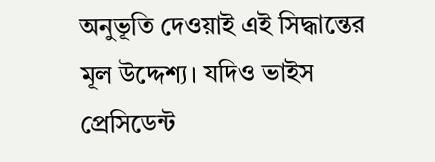অনুভূতি দেওয়াই এই সিদ্ধান্তের মূল উদ্দেশ্য। যদিও ভাইস প্রেসিডেন্ট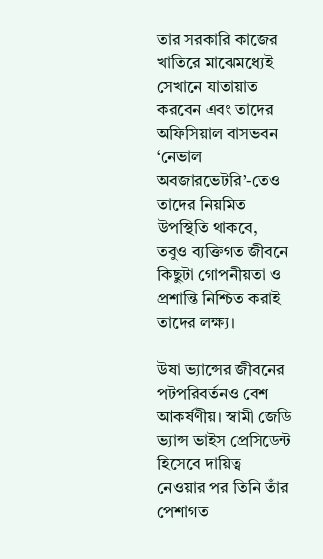তার সরকারি কাজের খাতিরে মাঝেমধ্যেই সেখানে যাতায়াত করবেন এবং তাদের অফিসিয়াল বাসভবন ‘নেভাল অবজারভেটরি’-তেও তাদের নিয়মিত উপস্থিতি থাকবে, তবুও ব্যক্তিগত জীবনে কিছুটা গোপনীয়তা ও প্রশান্তি নিশ্চিত করাই তাদের লক্ষ্য।

উষা ভ্যান্সের জীবনের পটপরিবর্তনও বেশ আকর্ষণীয়। স্বামী জেডি ভ্যান্স ভাইস প্রেসিডেন্ট হিসেবে দায়িত্ব নেওয়ার পর তিনি তাঁর পেশাগত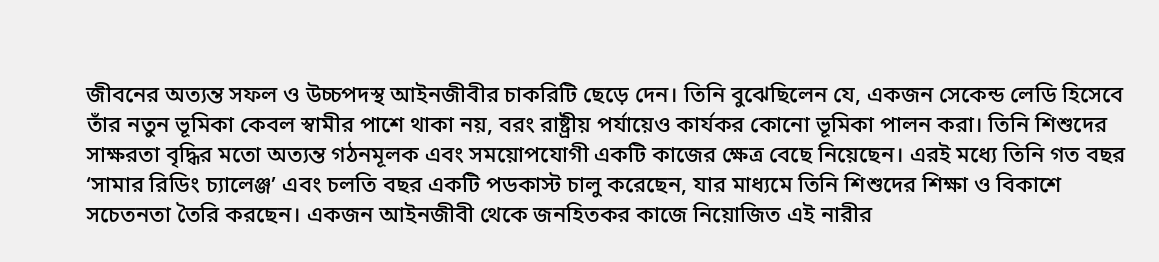জীবনের অত্যন্ত সফল ও উচ্চপদস্থ আইনজীবীর চাকরিটি ছেড়ে দেন। তিনি বুঝেছিলেন যে, একজন সেকেন্ড লেডি হিসেবে তাঁর নতুন ভূমিকা কেবল স্বামীর পাশে থাকা নয়, বরং রাষ্ট্রীয় পর্যায়েও কার্যকর কোনো ভূমিকা পালন করা। তিনি শিশুদের সাক্ষরতা বৃদ্ধির মতো অত্যন্ত গঠনমূলক এবং সময়োপযোগী একটি কাজের ক্ষেত্র বেছে নিয়েছেন। এরই মধ্যে তিনি গত বছর ‘সামার রিডিং চ্যালেঞ্জ’ এবং চলতি বছর একটি পডকাস্ট চালু করেছেন, যার মাধ্যমে তিনি শিশুদের শিক্ষা ও বিকাশে সচেতনতা তৈরি করছেন। একজন আইনজীবী থেকে জনহিতকর কাজে নিয়োজিত এই নারীর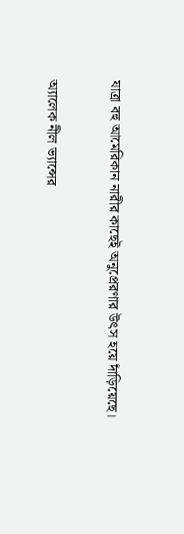যাত্রা বহু আমেরিকান নারীর কাছেই অনুপ্রেরণার উৎস হয়ে দাঁড়িয়েছে।

অ্যালেক নীল ভ্যান্সের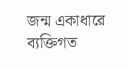জন্ম একাধারে ব্যক্তিগত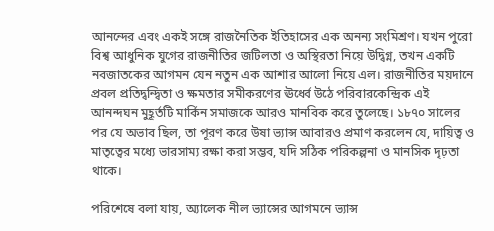আনন্দের এবং একই সঙ্গে রাজনৈতিক ইতিহাসের এক অনন্য সংমিশ্রণ। যখন পুরো বিশ্ব আধুনিক যুগের রাজনীতির জটিলতা ও অস্থিরতা নিয়ে উদ্বিগ্ন, তখন একটি নবজাতকের আগমন যেন নতুন এক আশার আলো নিয়ে এল। রাজনীতির ময়দানে প্রবল প্রতিদ্বন্দ্বিতা ও ক্ষমতার সমীকরণের ঊর্ধ্বে উঠে পরিবারকেন্দ্রিক এই আনন্দঘন মুহূর্তটি মার্কিন সমাজকে আরও মানবিক করে তুলেছে। ১৮৭০ সালের পর যে অভাব ছিল, তা পূরণ করে উষা ভ্যান্স আবারও প্রমাণ করলেন যে, দায়িত্ব ও মাতৃত্বের মধ্যে ভারসাম্য রক্ষা করা সম্ভব, যদি সঠিক পরিকল্পনা ও মানসিক দৃঢ়তা থাকে।

পরিশেষে বলা যায়, অ্যালেক নীল ভ্যান্সের আগমনে ভ্যান্স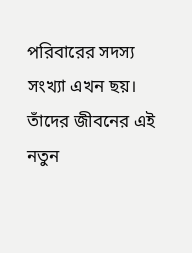পরিবারের সদস্য সংখ্যা এখন ছয়। তাঁদের জীবনের এই নতুন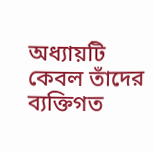অধ্যায়টি কেবল তাঁদের ব্যক্তিগত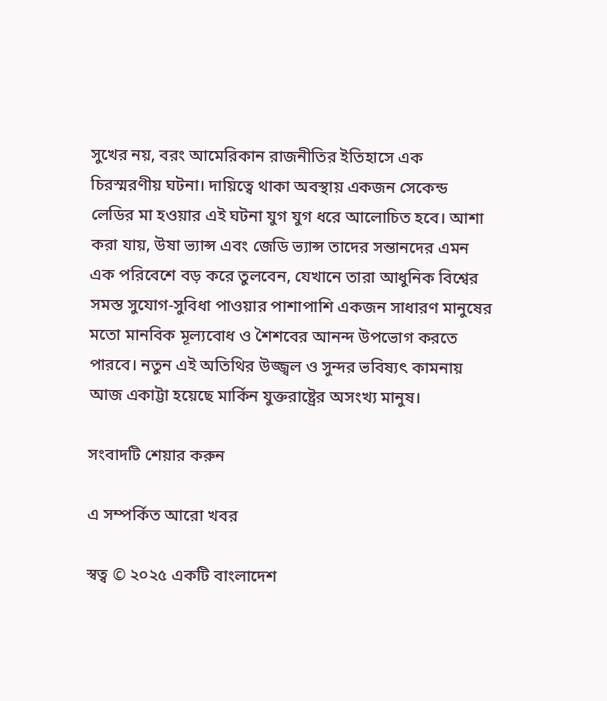সুখের নয়, বরং আমেরিকান রাজনীতির ইতিহাসে এক চিরস্মরণীয় ঘটনা। দায়িত্বে থাকা অবস্থায় একজন সেকেন্ড লেডির মা হওয়ার এই ঘটনা যুগ যুগ ধরে আলোচিত হবে। আশা করা যায়, উষা ভ্যান্স এবং জেডি ভ্যান্স তাদের সন্তানদের এমন এক পরিবেশে বড় করে তুলবেন, যেখানে তারা আধুনিক বিশ্বের সমস্ত সুযোগ-সুবিধা পাওয়ার পাশাপাশি একজন সাধারণ মানুষের মতো মানবিক মূল্যবোধ ও শৈশবের আনন্দ উপভোগ করতে পারবে। নতুন এই অতিথির উজ্জ্বল ও সুন্দর ভবিষ্যৎ কামনায় আজ একাট্টা হয়েছে মার্কিন যুক্তরাষ্ট্রের অসংখ্য মানুষ।

সংবাদটি শেয়ার করুন

এ সম্পর্কিত আরো খবর

স্বত্ব © ২০২৫ একটি বাংলাদেশ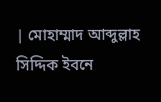| মোহাম্মাদ আব্দুল্লাহ সিদ্দিক ইবনে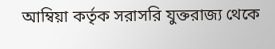আম্বিয়া কর্তৃক সরাসরি যুক্তরাজ্য থেকে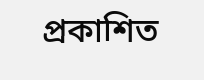প্রকাশিত